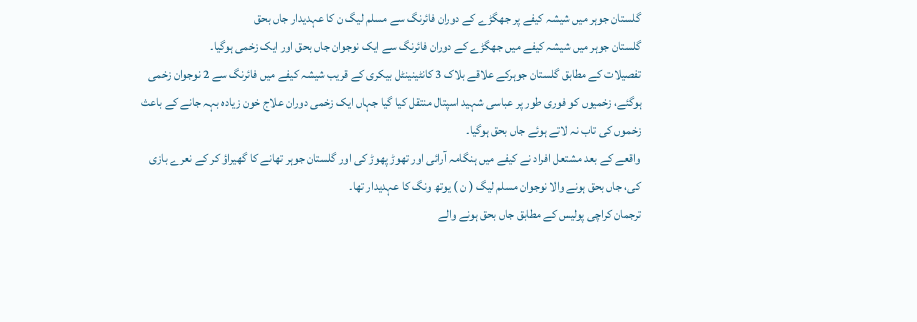گلستان جوہر میں شیشہ کیفے پر جھگڑے کے دوران فائرنگ سے مسلم لیگ ن کا عہدیدار جاں بحق
گلستان جوہر میں شیشہ کیفے میں جھگڑے کے دوران فائرنگ سے ایک نوجوان جاں بحق اور ایک زخمی ہوگیا۔
تفصیلات کے مطابق گلستان جوہرکے علاقے بلاک 3 کانٹینینٹل بیکری کے قریب شیشہ کیفے میں فائرنگ سے 2 نوجوان زخمی ہوگئے، زخمیوں کو فوری طور پر عباسی شہید اسپتال منتقل کیا گیا جہاں ایک زخمی دوران علاج خون زیادہ بہہ جانے کے باعث زخموں کی تاب نہ لاتے ہوئے جاں بحق ہوگیا۔
واقعے کے بعد مشتعل افراد نے کیفے میں ہنگامہ آرائی اور تھوڑ پھوڑ کی اور گلستان جوہر تھانے کا گھیراؤ کر کے نعرے بازی کی، جاں بحق ہونے والا نوجوان مسلم لیگ ( ن ) یوتھ ونگ کا عہدیدار تھا۔
ترجمان کراچی پولیس کے مطابق جاں بحق ہونے والے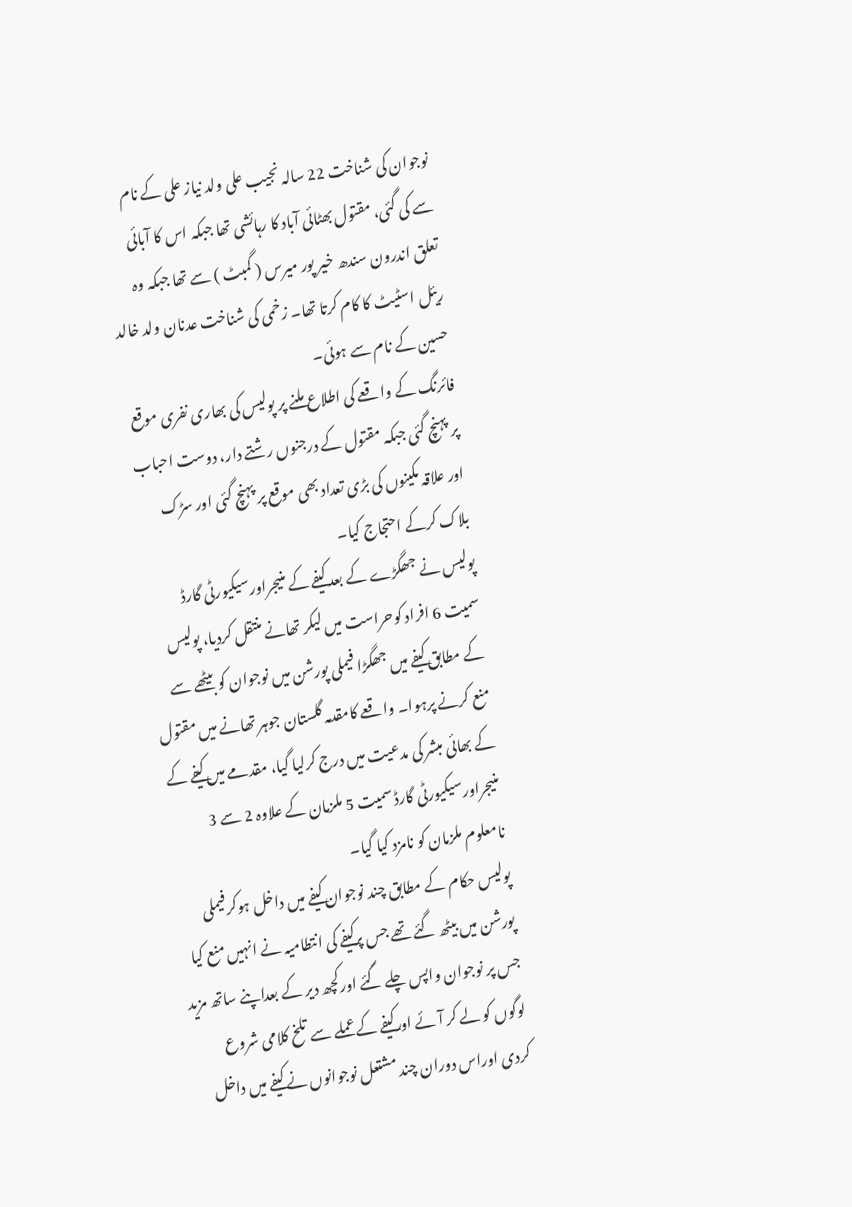نوجوان کی شناخت 22 سالہ نجیب علی ولد نیاز علی کے نام سے کی گئی، مقتول بھٹائی آباد کا رہائشی تھا جبکہ اس کا آبائی تعلق اندرون سندھ خیر پور میرس ( گمبٹ ) سے تھا جبکہ وہ ریئل اسٹیٹ کا کام کرتا تھا۔ زخمی کی شناخت عدنان ولد خالد حسین کے نام سے ہوئی۔
فائرنگ کے واقعے کی اطلاع ملنے پر پولیس کی بھاری نفری موقع پر پہنچ گئی جبکہ مقتول کے درجنوں رشتے دار، دوست احباب اور علاقہ مکینوں کی بڑی تعداد بھی موقع پر پہنچ گئی اور سڑک بلاک کرکے احتجاج کیا۔
پولیس نے جھگڑے کے بعد کیفے کے منیجراورسیکیورٹی گارڈ سمیت 6 افراد کوحراست میں لیکر تھانے منتقل کردیا، پولیس کے مطابق کیفے میں جھگڑا فیملی پورشن میں نوجوان کو بیٹھے سے منع کرنے پرہوا۔ واقعے کامقدمہ گلستان جوہر تھانے میں مقتول کے بھائی مبشر کی مدعیت میں درج کرلیا گیا، مقدمے میں کیفے کے منیجراورسیکیورٹی گارڈ سمیت 5 ملزمان کے علاوہ 2 سے 3 نامعلوم ملزمان کو نامزد کیا گیا۔
پولیس حکام کے مطابق چند نوجوان کیفے میں داخل ہوکرفیملی پورشن میں بیٹھ گئے تھے جس پرکیفے کی انتطامیہ نے انہیں منع کیا جس پر نوجوان واپس چلے گئے اورکچھ دیر کے بعداپنے ساتھ مزید لوگوں کو لے کر آئے اورکیفے کے عملے سے تلخ کلامی شروع کردی اوراس دوران چند مشتعل نوجوانوں نے کیفے میں داخل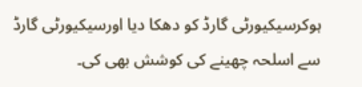ہوکرسیکیورٹی گارڈ کو دھکا دیا اورسیکیورٹی گارڈ سے اسلحہ چھینے کی کوشش بھی کی۔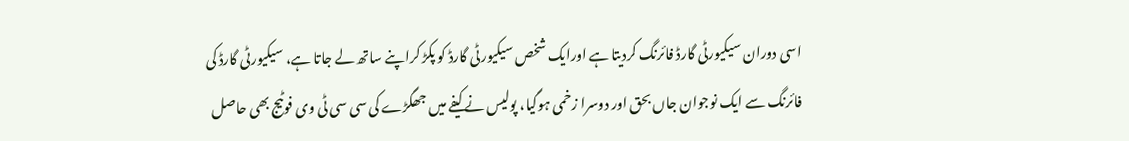اسی دوران سیکیورٹی گارڈ فائرنگ کردیتا ہے اورایک شخص سیکیورٹی گارڈ کو پکڑ کراپنے ساتھ لے جاتا ہے، سیکیورٹی گارڈ کی فائرنگ سے ایک نوجوان جاں بحق اور دوسرا زخمی ہوگیا، پولیس نے کیفے میں جھگڑے کی سی سی ٹی وی فوٹیج بھی حاصل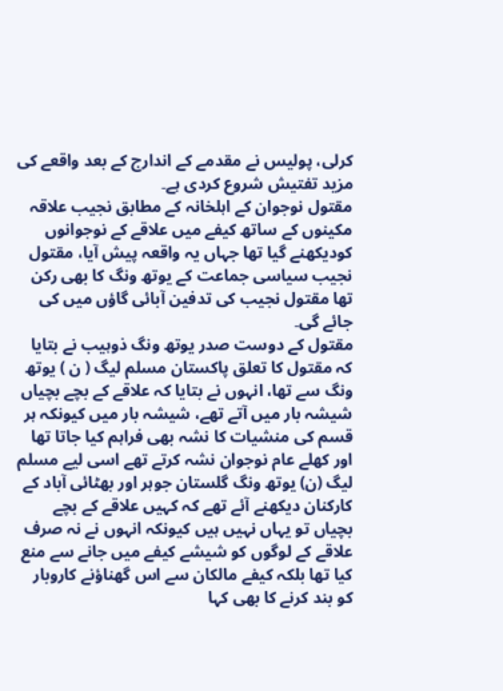کرلی، پولیس نے مقدمے کے اندارج کے بعد واقعے کی مزید تفتیش شروع کردی ہے۔
مقتول نوجوان کے اہلخانہ کے مطابق نجیب علاقہ مکینوں کے ساتھ کیفے میں علاقے کے نوجوانوں کودیکھنے گیا تھا جہاں یہ واقعہ پیش آیا، مقتول نجیب سیاسی جماعت کے یوتھ ونگ کا بھی رکن تھا مقتول نجیب کی تدفین آبائی گاؤں میں کی جائے گی۔
مقتول کے دوست صدر یوتھ ونگ ذوہیب نے بتایا کہ مقتول کا تعلق پاکستان مسلم لیگ ( ن ) یوتھ ونگ سے تھا، انہوں نے بتایا کہ علاقے کے بچے بچیاں شیشہ بار میں آتے تھے، شیشہ بار میں کیونکہ ہر قسم کی منشیات کا نشہ بھی فراہم کیا جاتا تھا اور کھلے عام نوجوان نشہ کرتے تھے اسی لیے مسلم لیگ (ن) یوتھ ونگ گلستان جوہر اور بھٹائی آباد کے کارکنان دیکھنے آئے تھے کہ کہیں علاقے کے بچے بچیاں تو یہاں نہیں ہیں کیونکہ انہوں نے نہ صرف علاقے کے لوگوں کو شیشے کیفے میں جانے سے منع کیا تھا بلکہ کیفے مالکان سے اس گھناؤنے کاروبار کو بند کرنے کا بھی کہا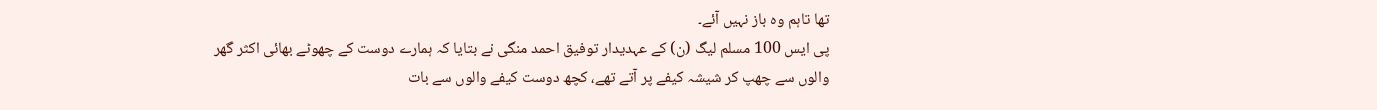تھا تاہم وہ باز نہیں آئے۔
پی ایس 100 مسلم لیگ (ن) کے عہدیدار توفیق احمد منگی نے بتایا کہ ہمارے دوست کے چھوٹے بھائی اکثر گھر والوں سے چھپ کر شیشہ کیفے پر آتے تھے، کچھ دوست کیفے والوں سے بات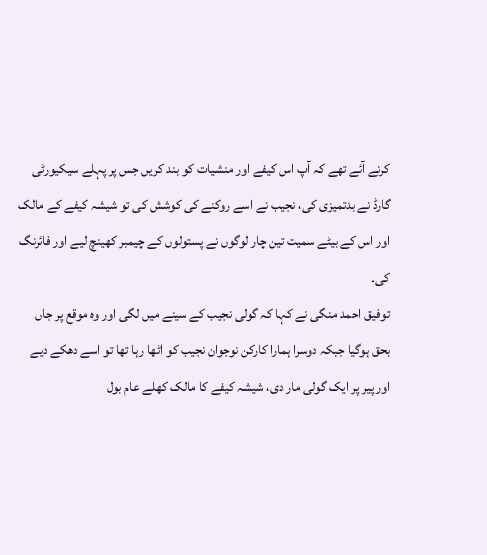کرنے آئے تھے کہ آپ اس کیفے اور منشیات کو بند کریں جس پر پہلے سیکیورٹی گارڈ نے بدتمیزی کی، نجیب نے اسے روکنے کی کوشش کی تو شیشہ کیفے کے مالک اور اس کے بیٹے سمیت تین چار لوگوں نے پستولوں کے چیمبر کھینچ لیے اور فائرنگ کی۔
توفیق احمد منگی نے کہا کہ گولی نجیب کے سینے میں لگی اور وہ موقع پر جاں بحق ہوگیا جبکہ دوسرا ہمارا کارکن نوجوان نجیب کو اٹھا رہا تھا تو اسے دھکے دیے اور پیر پر ایک گولی مار دی، شیشہ کیفے کا مالک کھلے عام بول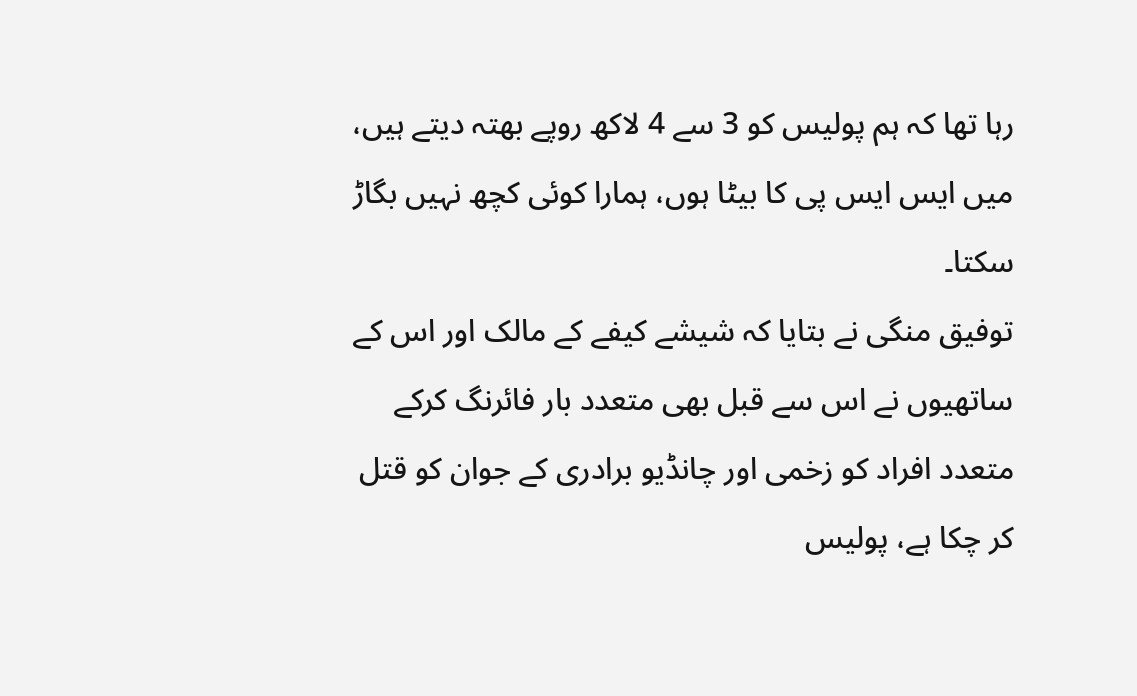رہا تھا کہ ہم پولیس کو 3 سے 4 لاکھ روپے بھتہ دیتے ہیں، میں ایس ایس پی کا بیٹا ہوں، ہمارا کوئی کچھ نہیں بگاڑ سکتا۔
توفیق منگی نے بتایا کہ شیشے کیفے کے مالک اور اس کے ساتھیوں نے اس سے قبل بھی متعدد بار فائرنگ کرکے متعدد افراد کو زخمی اور چانڈیو برادری کے جوان کو قتل کر چکا ہے، پولیس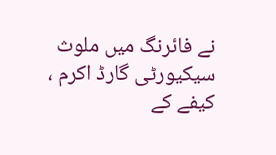نے فائرنگ میں ملوث سیکیورٹی گارڈ اکرم ، کیفے کے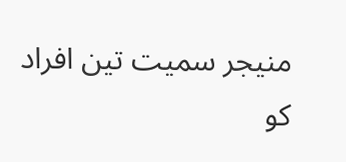منیجر سمیت تین افراد کو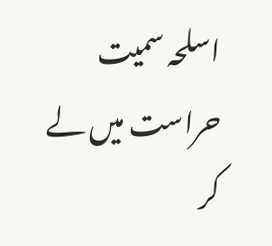اسلحہ سمیت حراست میں لے کر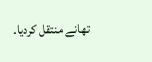تھانے منتقل کردیا۔